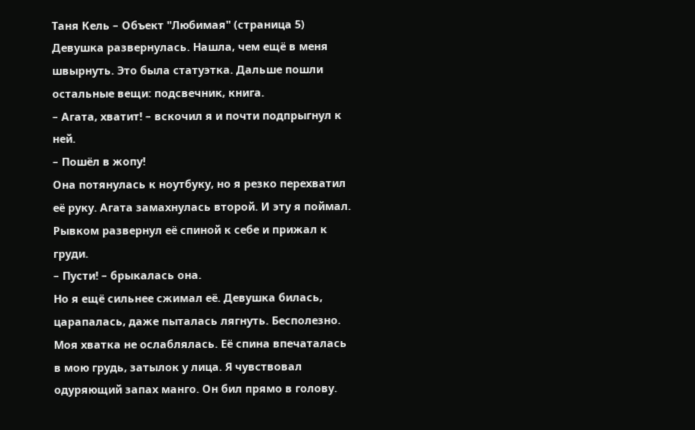Таня Кель – Объект "Любимая" (страница 5)
Девушка развернулась. Нашла, чем ещё в меня швырнуть. Это была статуэтка. Дальше пошли остальные вещи: подсвечник, книга.
– Агата, хватит! – вскочил я и почти подпрыгнул к ней.
– Пошёл в жопу!
Она потянулась к ноутбуку, но я резко перехватил её руку. Агата замахнулась второй. И эту я поймал. Рывком развернул её спиной к себе и прижал к груди.
– Пусти! – брыкалась она.
Но я ещё сильнее сжимал её. Девушка билась, царапалась, даже пыталась лягнуть. Бесполезно. Моя хватка не ослаблялась. Её спина впечаталась в мою грудь, затылок у лица. Я чувствовал одуряющий запах манго. Он бил прямо в голову.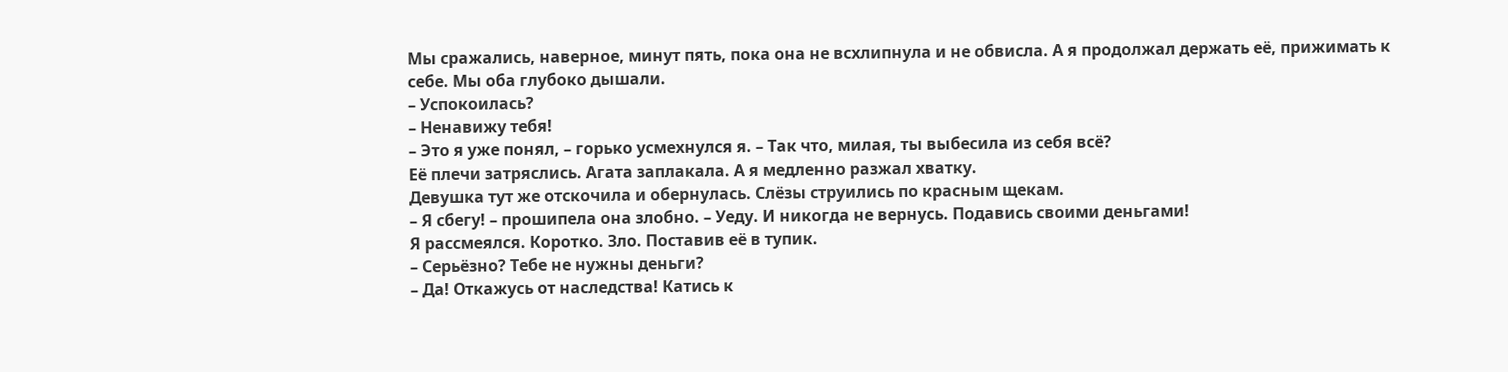Мы сражались, наверное, минут пять, пока она не всхлипнула и не обвисла. А я продолжал держать её, прижимать к себе. Мы оба глубоко дышали.
– Успокоилась?
– Ненавижу тебя!
– Это я уже понял, – горько усмехнулся я. – Так что, милая, ты выбесила из себя всё?
Её плечи затряслись. Агата заплакала. А я медленно разжал хватку.
Девушка тут же отскочила и обернулась. Слёзы струились по красным щекам.
– Я сбегу! – прошипела она злобно. – Уеду. И никогда не вернусь. Подавись своими деньгами!
Я рассмеялся. Коротко. Зло. Поставив её в тупик.
– Серьёзно? Тебе не нужны деньги?
– Да! Откажусь от наследства! Катись к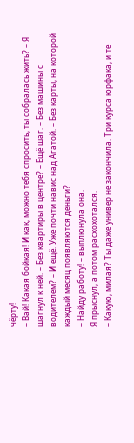чёрту!
– Вай! Какая бойкая! И как, можно тебя спросить, ты собралась жить? – Я шагнул к ней. – Без квартиры в центре? – Ещё шаг. – Без машины с водителем? – И ещё. Уже почти навис над Агатой. – Без карты, на которой каждый месяц появляются деньги?
– Найду работу! – выплюнула она.
Я прыснул, а потом расхохотался.
– Какую, милая? Ты даже универ не закончила. Три курса юрфака, и те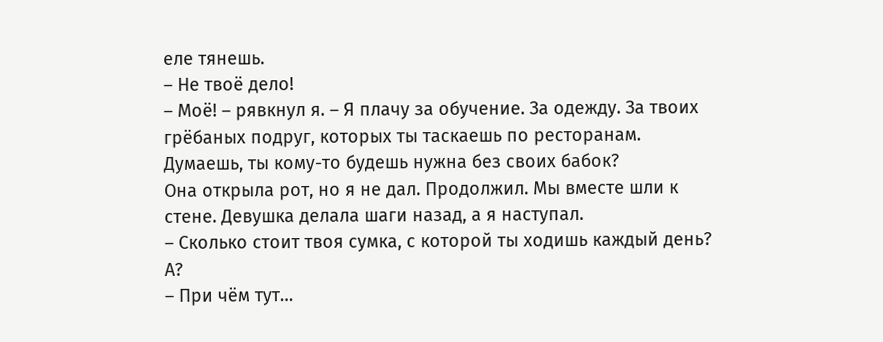еле тянешь.
– Не твоё дело!
– Моё! – рявкнул я. – Я плачу за обучение. За одежду. За твоих грёбаных подруг, которых ты таскаешь по ресторанам. Думаешь, ты кому-то будешь нужна без своих бабок?
Она открыла рот, но я не дал. Продолжил. Мы вместе шли к стене. Девушка делала шаги назад, а я наступал.
– Сколько стоит твоя сумка, с которой ты ходишь каждый день? А?
– При чём тут…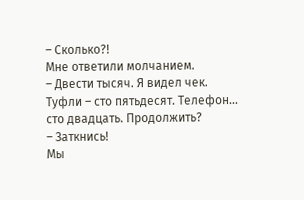– Сколько?!
Мне ответили молчанием.
– Двести тысяч. Я видел чек. Туфли – сто пятьдесят. Телефон… сто двадцать. Продолжить?
– Заткнись!
Мы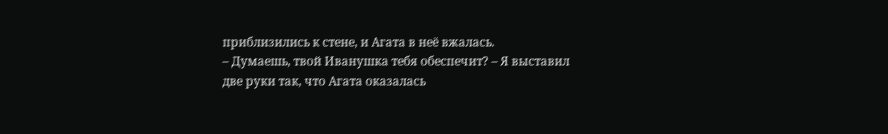приблизились к стене, и Агата в неё вжалась.
– Думаешь, твой Иванушка тебя обеспечит? – Я выставил две руки так, что Агата оказалась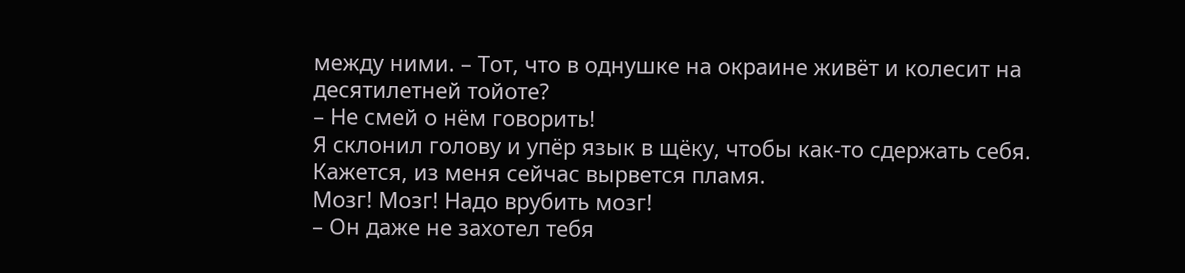между ними. – Тот, что в однушке на окраине живёт и колесит на десятилетней тойоте?
– Не смей о нём говорить!
Я склонил голову и упёр язык в щёку, чтобы как-то сдержать себя. Кажется, из меня сейчас вырвется пламя.
Мозг! Мозг! Надо врубить мозг!
– Он даже не захотел тебя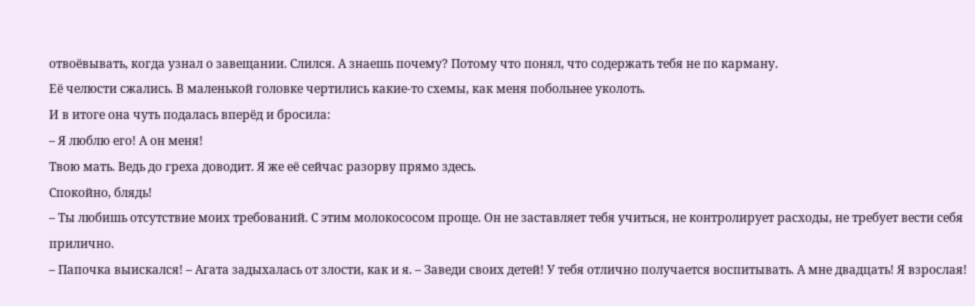отвоёвывать, когда узнал о завещании. Слился. А знаешь почему? Потому что понял, что содержать тебя не по карману.
Её челюсти сжались. В маленькой головке чертились какие-то схемы, как меня побольнее уколоть.
И в итоге она чуть подалась вперёд и бросила:
– Я люблю его! А он меня!
Твою мать. Ведь до греха доводит. Я же её сейчас разорву прямо здесь.
Спокойно, блядь!
– Ты любишь отсутствие моих требований. С этим молокососом проще. Он не заставляет тебя учиться, не контролирует расходы, не требует вести себя прилично.
– Папочка выискался! – Агата задыхалась от злости, как и я. – Заведи своих детей! У тебя отлично получается воспитывать. А мне двадцать! Я взрослая!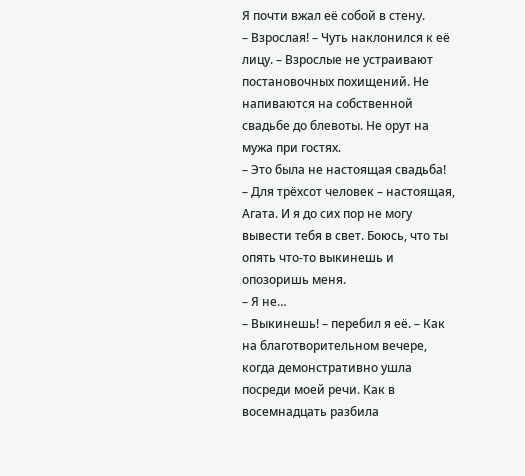Я почти вжал её собой в стену.
– Взрослая! – Чуть наклонился к её лицу. – Взрослые не устраивают постановочных похищений. Не напиваются на собственной свадьбе до блевоты. Не орут на мужа при гостях.
– Это была не настоящая свадьба!
– Для трёхсот человек – настоящая, Агата. И я до сих пор не могу вывести тебя в свет. Боюсь, что ты опять что-то выкинешь и опозоришь меня.
– Я не…
– Выкинешь! – перебил я её. – Как на благотворительном вечере, когда демонстративно ушла посреди моей речи. Как в восемнадцать разбила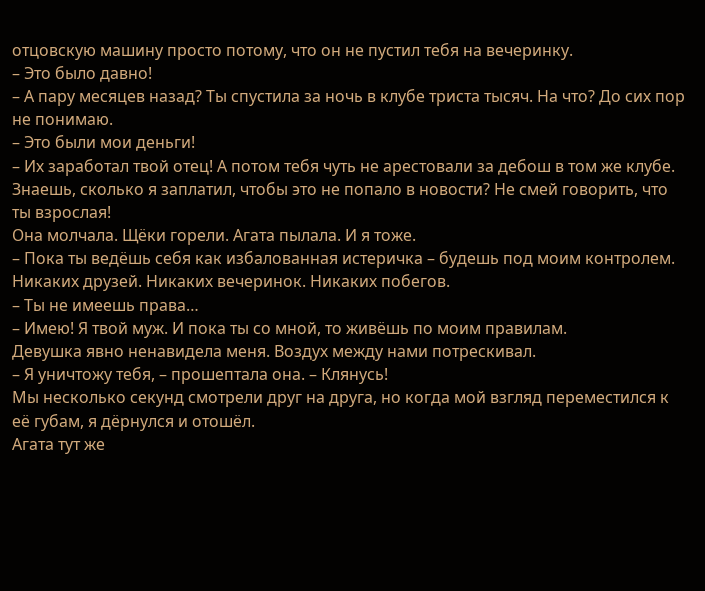отцовскую машину просто потому, что он не пустил тебя на вечеринку.
– Это было давно!
– А пару месяцев назад? Ты спустила за ночь в клубе триста тысяч. На что? До сих пор не понимаю.
– Это были мои деньги!
– Их заработал твой отец! А потом тебя чуть не арестовали за дебош в том же клубе. Знаешь, сколько я заплатил, чтобы это не попало в новости? Не смей говорить, что ты взрослая!
Она молчала. Щёки горели. Агата пылала. И я тоже.
– Пока ты ведёшь себя как избалованная истеричка – будешь под моим контролем. Никаких друзей. Никаких вечеринок. Никаких побегов.
– Ты не имеешь права…
– Имею! Я твой муж. И пока ты со мной, то живёшь по моим правилам.
Девушка явно ненавидела меня. Воздух между нами потрескивал.
– Я уничтожу тебя, – прошептала она. – Клянусь!
Мы несколько секунд смотрели друг на друга, но когда мой взгляд переместился к её губам, я дёрнулся и отошёл.
Агата тут же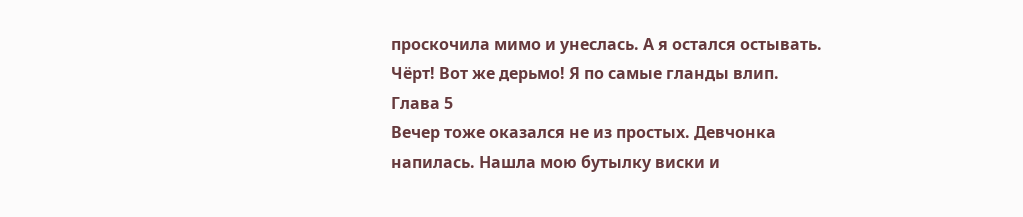проскочила мимо и унеслась. А я остался остывать.
Чёрт! Вот же дерьмо! Я по самые гланды влип.
Глава 5
Вечер тоже оказался не из простых. Девчонка напилась. Нашла мою бутылку виски и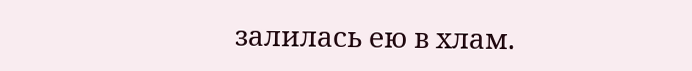залилась ею в хлам.